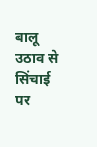बालू उठाव से सिंचाई पर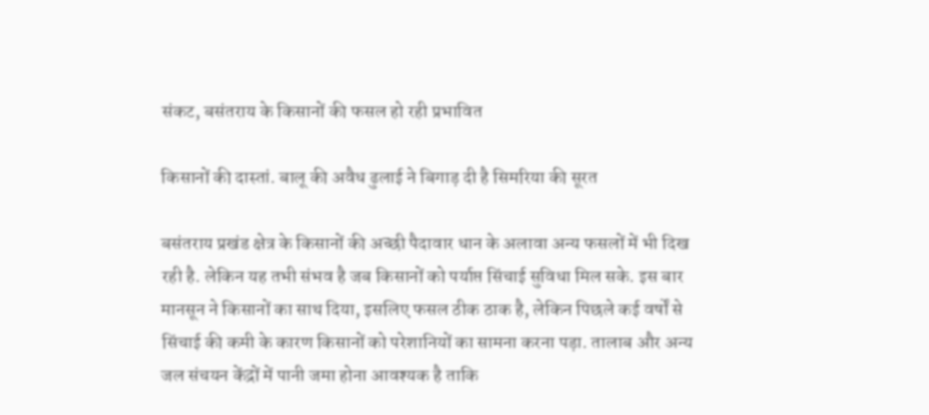संकट, बसंतराय के किसानों की फसल हो रही प्रभावित

किसानों की दास्तां. बालू की अवैध ढुलाई ने बिगाड़ दी है सिमरिया की सूरत

बसंतराय प्रखंड क्षेत्र के किसानों की अच्छी पैदावार धान के अलावा अन्य फसलों में भी दिख रही है. लेकिन यह तभी संभव है जब किसानों को पर्याप्त सिंचाई सुविधा मिल सके. इस बार मानसून ने किसानों का साथ दिया, इसलिए फसल ठीक ठाक है, लेकिन पिछले कई वर्षों से सिंचाई की कमी के कारण किसानों को परेशानियों का सामना करना पड़ा. तालाब और अन्य जल संचयन केंद्रों में पानी जमा होना आवश्यक है ताकि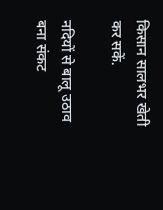किसान सालभर खेती कर सकें.

नदियों से बालू उठाव बना संकट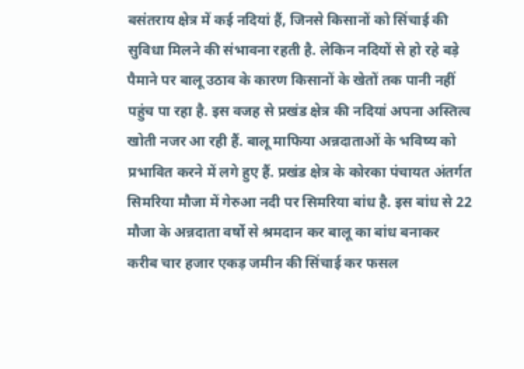बसंतराय क्षेत्र में कई नदियां हैं, जिनसे किसानों को सिंचाई की सुविधा मिलने की संभावना रहती है. लेकिन नदियों से हो रहे बड़े पैमाने पर बालू उठाव के कारण किसानों के खेतों तक पानी नहीं पहुंच पा रहा है. इस वजह से प्रखंड क्षेत्र की नदियां अपना अस्तित्व खोती नजर आ रही हैं. बालू माफिया अन्नदाताओं के भविष्य को प्रभावित करने में लगे हुए हैं. प्रखंड क्षेत्र के कोरका पंचायत अंतर्गत सिमरिया मौजा में गेरुआ नदी पर सिमरिया बांध है. इस बांध से 22 मौजा के अन्नदाता वर्षो से श्रमदान कर बालू का बांध बनाकर करीब चार हजार एकड़ जमीन की सिंचाई कर फसल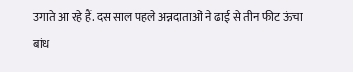उगाते आ रहे हैं. दस साल पहले अन्नदाताओं ने ढाई से तीन फीट ऊंचा बांध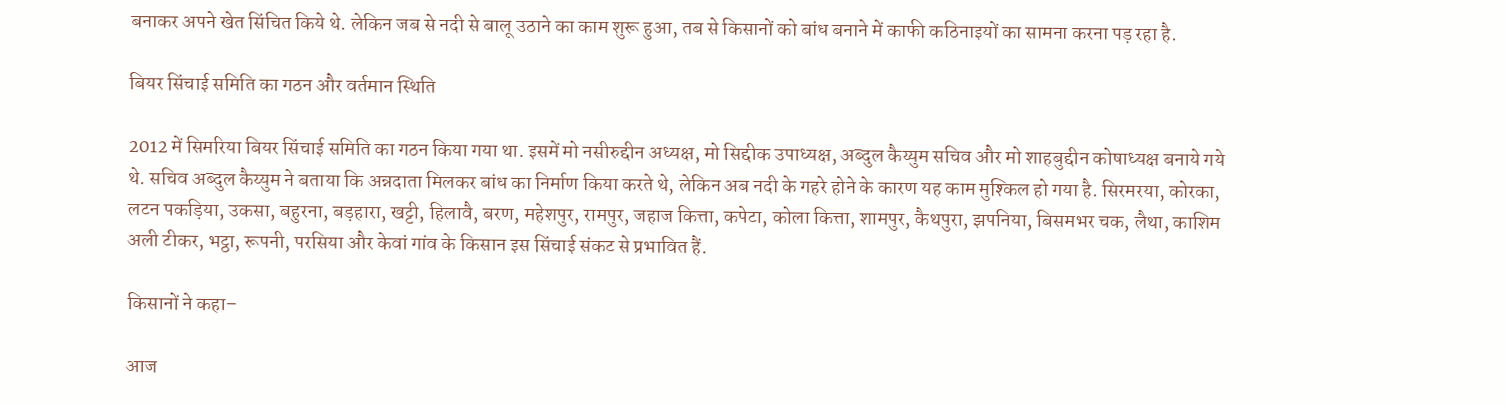बनाकर अपने खेत सिंचित किये थे. लेकिन जब से नदी से बालू उठाने का काम शुरू हुआ, तब से किसानों को बांध बनाने में काफी कठिनाइयों का सामना करना पड़ रहा है.

बियर सिंचाई समिति का गठन और वर्तमान स्थिति

2012 में सिमरिया बियर सिंचाई समिति का गठन किया गया था. इसमें मो नसीरुद्दीन अध्यक्ष, मो सिद्दीक उपाध्यक्ष, अब्दुल कैय्युम सचिव और मो शाहबुद्दीन कोषाध्यक्ष बनाये गये थे. सचिव अब्दुल कैय्युम ने बताया कि अन्नदाता मिलकर बांध का निर्माण किया करते थे, लेकिन अब नदी के गहरे होने के कारण यह काम मुश्किल हो गया है. सिरमरया, कोरका, लटन पकड़िया, उकसा, बहुरना, बड़हारा, खट्टी, हिलावै, बरण, महेशपुर, रामपुर, जहाज कित्ता, कपेटा, कोला कित्ता, शामपुर, कैथपुरा, झपनिया, बिसमभर चक, लैथा, काशिम अली टीकर, भट्ठा, रूपनी, परसिया और केवां गांव के किसान इस सिंचाई संकट से प्रभावित हैं.

किसानों ने कहा–

आज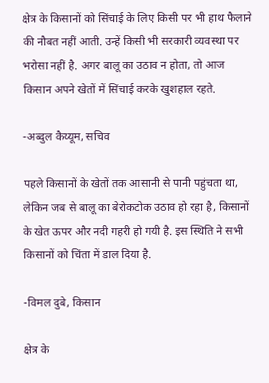क्षेत्र के किसानों को सिंचाई के लिए किसी पर भी हाथ फैलाने की नौबत नहीं आती. उन्हें किसी भी सरकारी व्यवस्था पर भरोसा नहीं है. अगर बालू का उठाव न होता, तो आज किसान अपने खेतों में सिंचाई करके खुशहाल रहते.

-अब्दुल कैय्यूम, सचिव

पहले किसानों के खेतों तक आसानी से पानी पहुंचता था, लेकिन जब से बालू का बेरोकटोक उठाव हो रहा है, किसानों के खेत ऊपर और नदी गहरी हो गयी है. इस स्थिति ने सभी किसानों को चिंता में डाल दिया है.

-विमल दुबे, किसान

क्षेत्र के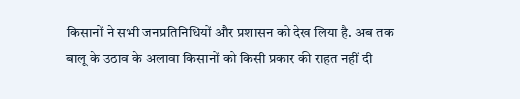किसानों ने सभी जनप्रतिनिधियों और प्रशासन को देख लिया है. अब तक बालू के उठाव के अलावा किसानों को किसी प्रकार की राहत नहीं दी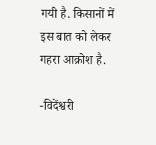गयी है. किसानों में इस बात को लेकर गहरा आक्रोश है.

-विदेंश्वरी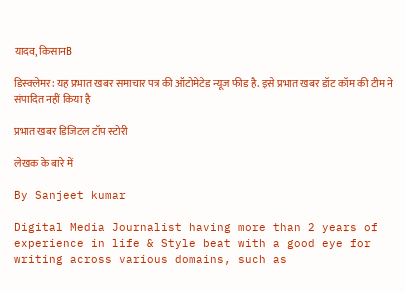यादव, किसानB

डिस्क्लेमर: यह प्रभात खबर समाचार पत्र की ऑटोमेटेड न्यूज फीड है. इसे प्रभात खबर डॉट कॉम की टीम ने संपादित नहीं किया है

प्रभात खबर डिजिटल टॉप स्टोरी

लेखक के बारे में

By Sanjeet kumar

Digital Media Journalist having more than 2 years of experience in life & Style beat with a good eye for writing across various domains, such as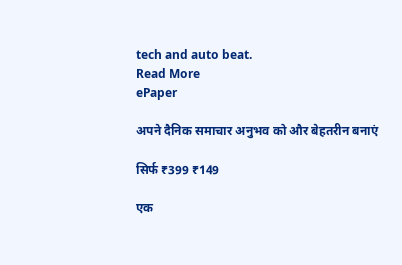tech and auto beat.
Read More
ePaper

अपने दैनिक समाचार अनुभव को और बेहतरीन बनाएं

सिर्फ ₹399 ₹149

एक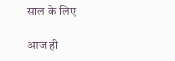साल के लिए

आज ही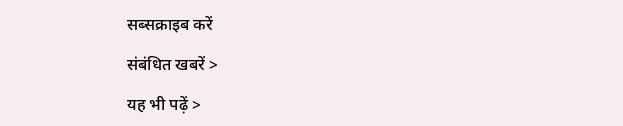सब्सक्राइब करें

संबंधित खबरें >

यह भी पढ़ें >